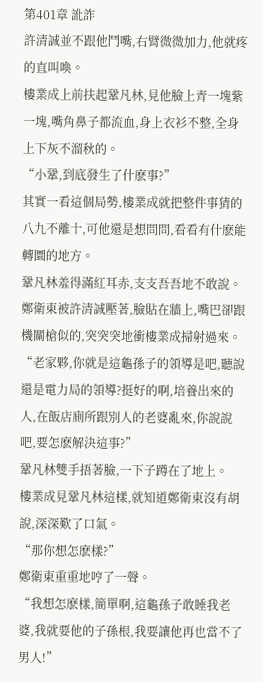第401章 訛詐
許清誠並不跟他鬥嘴,右臂微微加力,他就疼的直叫喚。
樓業成上前扶起鞏凡林,見他臉上青一塊紫一塊,嘴角鼻子都流血,身上衣衫不整,全身上下灰不溜秋的。
“小鞏,到底發生了什麽事?”
其實一看這個局勢,樓業成就把整件事猜的八九不離十,可他還是想問問,看看有什麽能轉圜的地方。
鞏凡林羞得滿紅耳赤,支支吾吾地不敢說。
鄭衛東被許清誠壓著,臉貼在牆上,嘴巴卻跟機關槍似的,突突突地衝樓業成掃射過來。
“老家夥,你就是這龜孫子的領導是吧,聽說還是電力局的領導?挺好的啊,培養出來的人,在飯店廁所跟別人的老婆亂來,你說說吧,要怎麽解決這事?”
鞏凡林雙手捂著臉,一下子蹲在了地上。
樓業成見鞏凡林這樣,就知道鄭衛東沒有胡說,深深歎了口氣。
“那你想怎麽樣?”
鄭衛東重重地哼了一聲。
“我想怎麽樣,簡單啊,這龜孫子敢睡我老婆,我就要他的子孫根,我要讓他再也當不了男人!”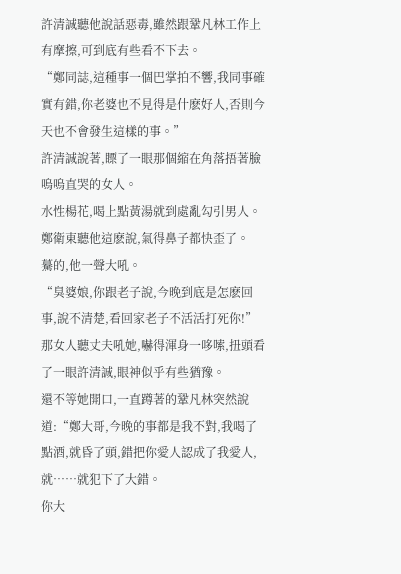許清誠聽他說話惡毒,雖然跟鞏凡林工作上有摩擦,可到底有些看不下去。
“鄭同誌,這種事一個巴掌拍不響,我同事確實有錯,你老婆也不見得是什麽好人,否則今天也不會發生這樣的事。”
許清誠說著,瞟了一眼那個縮在角落捂著臉嗚嗚直哭的女人。
水性楊花,喝上點黃湯就到處亂勾引男人。
鄭衛東聽他這麽說,氣得鼻子都快歪了。
驀的,他一聲大吼。
“臭婆娘,你跟老子說,今晚到底是怎麽回事,說不清楚,看回家老子不活活打死你!”
那女人聽丈夫吼她,嚇得渾身一哆嗦,扭頭看了一眼許清誠,眼神似乎有些猶豫。
還不等她開口,一直蹲著的鞏凡林突然說道:“鄭大哥,今晚的事都是我不對,我喝了點酒,就昏了頭,錯把你愛人認成了我愛人,就……就犯下了大錯。
你大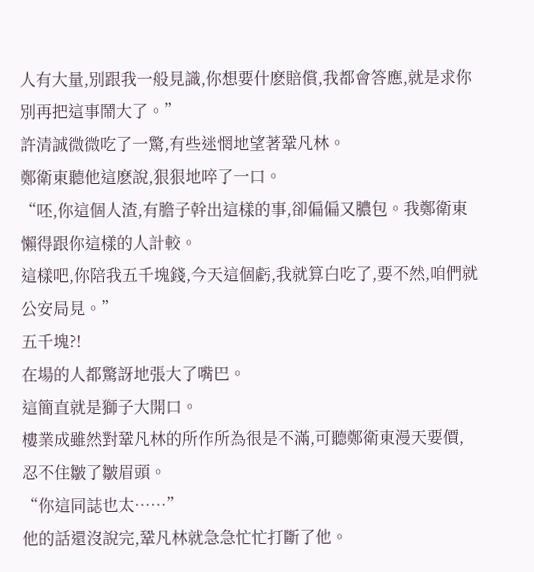人有大量,別跟我一般見識,你想要什麽賠償,我都會答應,就是求你別再把這事鬧大了。”
許清誠微微吃了一驚,有些迷惘地望著鞏凡林。
鄭衛東聽他這麽說,狠狠地啐了一口。
“呸,你這個人渣,有膽子幹出這樣的事,卻偏偏又膿包。我鄭衛東懶得跟你這樣的人計較。
這樣吧,你陪我五千塊錢,今天這個虧,我就算白吃了,要不然,咱們就公安局見。”
五千塊?!
在場的人都驚訝地張大了嘴巴。
這簡直就是獅子大開口。
樓業成雖然對鞏凡林的所作所為很是不滿,可聽鄭衛東漫天要價,忍不住皺了皺眉頭。
“你這同誌也太……”
他的話還沒說完,鞏凡林就急急忙忙打斷了他。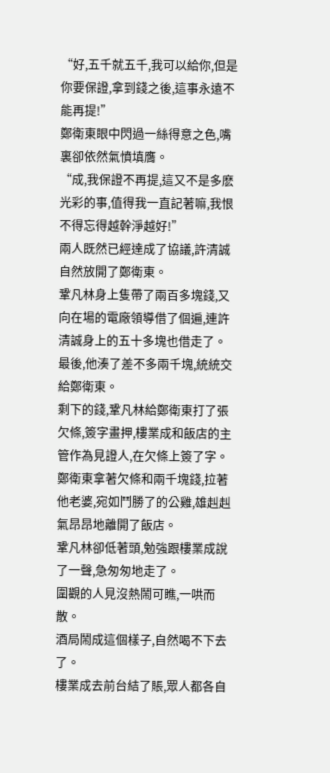“好,五千就五千,我可以給你,但是你要保證,拿到錢之後,這事永遠不能再提!”
鄭衛東眼中閃過一絲得意之色,嘴裏卻依然氣憤填膺。
“成,我保證不再提,這又不是多麽光彩的事,值得我一直記著嘛,我恨不得忘得越幹淨越好!”
兩人既然已經達成了協議,許清誠自然放開了鄭衛東。
鞏凡林身上隻帶了兩百多塊錢,又向在場的電廠領導借了個遍,連許清誠身上的五十多塊也借走了。
最後,他湊了差不多兩千塊,統統交給鄭衛東。
剩下的錢,鞏凡林給鄭衛東打了張欠條,簽字畫押,樓業成和飯店的主管作為見證人,在欠條上簽了字。
鄭衛東拿著欠條和兩千塊錢,拉著他老婆,宛如鬥勝了的公雞,雄赳赳氣昂昂地離開了飯店。
鞏凡林卻低著頭,勉強跟樓業成說了一聲,急匆匆地走了。
圍觀的人見沒熱鬧可瞧,一哄而散。
酒局鬧成這個樣子,自然喝不下去了。
樓業成去前台結了賬,眾人都各自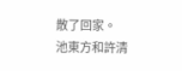散了回家。
池東方和許清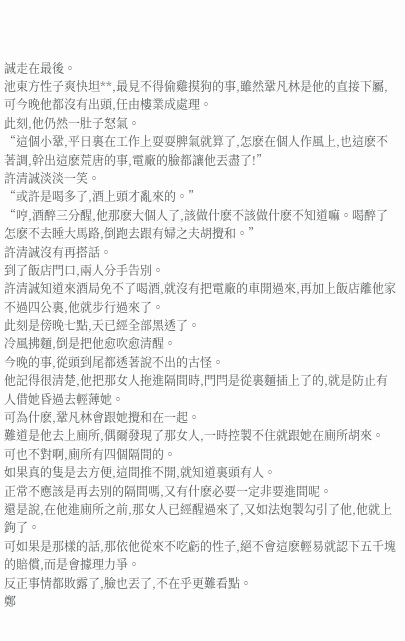誠走在最後。
池東方性子爽快坦**,最見不得偷雞摸狗的事,雖然鞏凡林是他的直接下屬,可今晚他都沒有出頭,任由樓業成處理。
此刻,他仍然一肚子怒氣。
“這個小鞏,平日裏在工作上耍耍脾氣就算了,怎麽在個人作風上,也這麽不著調,幹出這麽荒唐的事,電廠的臉都讓他丟盡了!”
許清誠淡淡一笑。
“或許是喝多了,酒上頭才亂來的。”
“哼,酒醉三分醒,他那麽大個人了,該做什麽不該做什麽不知道嘛。喝醉了怎麽不去睡大馬路,倒跑去跟有婦之夫胡攪和。”
許清誠沒有再搭話。
到了飯店門口,兩人分手告別。
許清誠知道來酒局免不了喝酒,就沒有把電廠的車開過來,再加上飯店離他家不過四公裏,他就步行過來了。
此刻是傍晚七點,天已經全部黑透了。
冷風拂麵,倒是把他愈吹愈清醒。
今晚的事,從頭到尾都透著說不出的古怪。
他記得很清楚,他把那女人拖進隔間時,門閂是從裏麵插上了的,就是防止有人借她昏過去輕薄她。
可為什麽,鞏凡林會跟她攪和在一起。
難道是他去上廁所,偶爾發現了那女人,一時控製不住就跟她在廁所胡來。
可也不對啊,廁所有四個隔間的。
如果真的隻是去方便,這間推不開,就知道裏頭有人。
正常不應該是再去別的隔間嗎,又有什麽必要一定非要進間呢。
還是說,在他進廁所之前,那女人已經醒過來了,又如法炮製勾引了他,他就上鉤了。
可如果是那樣的話,那依他從來不吃虧的性子,絕不會這麽輕易就認下五千塊的賠償,而是會據理力爭。
反正事情都敗露了,臉也丟了,不在乎更難看點。
鄭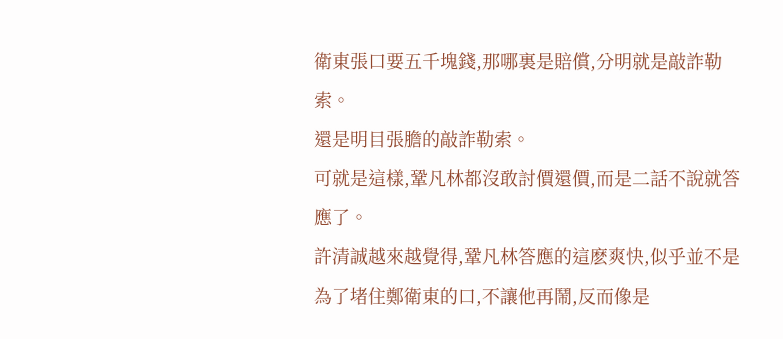衛東張口要五千塊錢,那哪裏是賠償,分明就是敲詐勒索。
還是明目張膽的敲詐勒索。
可就是這樣,鞏凡林都沒敢討價還價,而是二話不說就答應了。
許清誠越來越覺得,鞏凡林答應的這麽爽快,似乎並不是為了堵住鄭衛東的口,不讓他再鬧,反而像是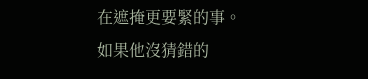在遮掩更要緊的事。
如果他沒猜錯的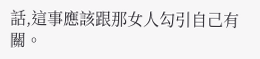話,這事應該跟那女人勾引自己有關。